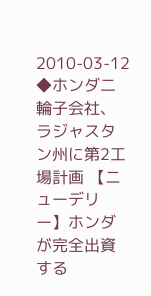2010-03-12 ◆ホンダ二輪子会社、ラジャスタン州に第2工場計画 【ニューデリー】ホンダが完全出資する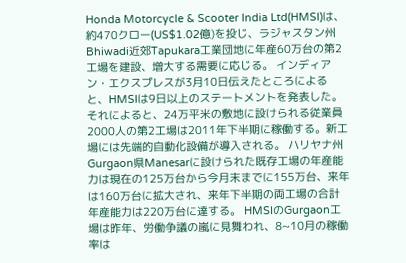Honda Motorcycle & Scooter India Ltd(HMSI)は、約470クロー(US$1.02億)を投じ、ラジャスタン州Bhiwadi近郊Tapukara工業団地に年産60万台の第2工場を建設、増大する需要に応じる。 インディアン・エクスプレスが3月10日伝えたところによると、HMSIは9日以上のステートメントを発表した。それによると、24万平米の敷地に設けられる従業員2000人の第2工場は2011年下半期に稼働する。新工場には先端的自動化設備が導入される。 ハリヤナ州Gurgaon県Manesarに設けられた既存工場の年産能力は現在の125万台から今月末までに155万台、来年は160万台に拡大され、来年下半期の両工場の合計年産能力は220万台に達する。 HMSIのGurgaon工場は昨年、労働争議の嵐に見舞われ、8~10月の稼働率は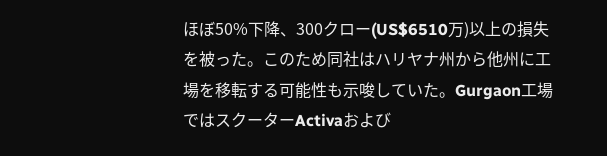ほぼ50%下降、300クロー(US$6510万)以上の損失を被った。このため同社はハリヤナ州から他州に工場を移転する可能性も示唆していた。Gurgaon工場ではスクーターActivaおよび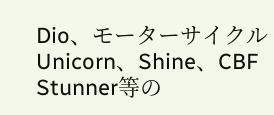Dio、モーターサイクルUnicorn、Shine、CBF Stunner等の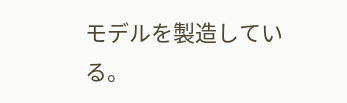モデルを製造している。